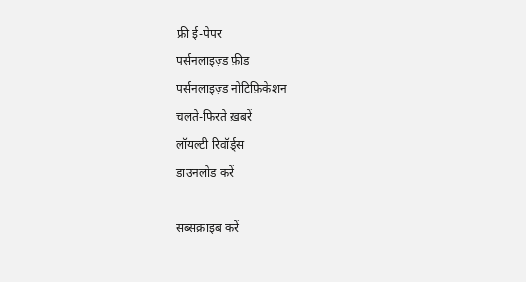फ्री ई-पेपर
पर्सनलाइज़्ड फ़ीड
पर्सनलाइज़्ड नोटिफ़िकेशन
चलते-फिरते ख़बरें
लॉयल्टी रिवॉर्ड्स
डाउनलोड करें

सब्सक्राइब करें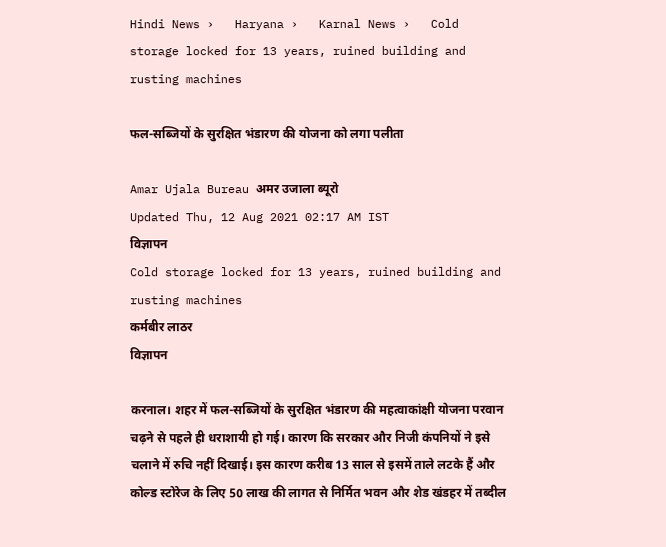Hindi News ›   Haryana ›   Karnal News ›   Cold storage locked for 13 years, ruined building and rusting machines

फल-सब्जियों के सुरक्षित भंडारण की योजना को लगा पलीता

Amar Ujala Bureau अमर उजाला ब्यूरो
Updated Thu, 12 Aug 2021 02:17 AM IST
विज्ञापन
Cold storage locked for 13 years, ruined building and rusting machines
कर्मबीर लाठर
विज्ञापन

करनाल। शहर में फल-सब्जियों के सुरक्षित भंडारण की महत्वाकांक्षी योजना परवान चढ़ने से पहले ही धराशायी हो गई। कारण कि सरकार और निजी कंपनियों ने इसे चलाने में रुचि नहीं दिखाई। इस कारण करीब 13 साल से इसमें ताले लटके हैं और कोल्ड स्टोरेज के लिए 50 लाख की लागत से निर्मित भवन और शेड खंडहर में तब्दील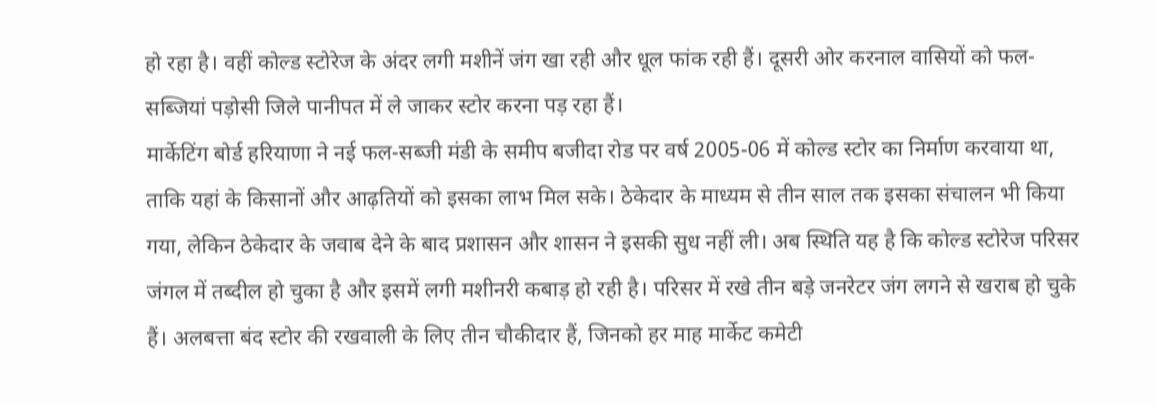हो रहा है। वहीं कोल्ड स्टोरेज के अंदर लगी मशीनें जंग खा रही और धूल फांक रही हैं। दूसरी ओर करनाल वासियों को फल-सब्जियां पड़ोसी जिले पानीपत में ले जाकर स्टोर करना पड़ रहा हैं।
मार्केटिंग बोर्ड हरियाणा ने नई फल-सब्जी मंडी के समीप बजीदा रोड पर वर्ष 2005-06 में कोल्ड स्टोर का निर्माण करवाया था, ताकि यहां के किसानों और आढ़तियों को इसका लाभ मिल सके। ठेकेदार के माध्यम से तीन साल तक इसका संचालन भी किया गया, लेकिन ठेकेदार के जवाब देने के बाद प्रशासन और शासन ने इसकी सुध नहीं ली। अब स्थिति यह है कि कोल्ड स्टोरेज परिसर जंगल में तब्दील हो चुका है और इसमें लगी मशीनरी कबाड़ हो रही है। परिसर में रखे तीन बड़े जनरेटर जंग लगने से खराब हो चुके हैं। अलबत्ता बंद स्टोर की रखवाली के लिए तीन चौकीदार हैं, जिनको हर माह मार्केट कमेटी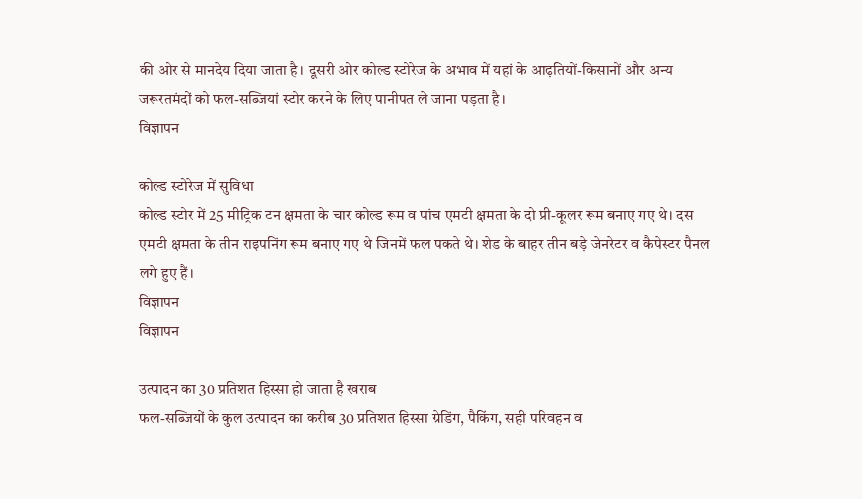की ओर से मानदेय दिया जाता है। दूसरी ओर कोल्ड स्टोरेज के अभाव में यहां के आढ़तियों-किसानों और अन्य जरूरतमंदों को फल-सब्जियां स्टोर करने के लिए पानीपत ले जाना पड़ता है।
विज्ञापन

कोल्ड स्टोरेज में सुविधा
कोल्ड स्टोर में 25 मीट्रिक टन क्षमता के चार कोल्ड रूम व पांच एमटी क्षमता के दो प्री-कूलर रूम बनाए गए थे। दस एमटी क्षमता के तीन राइपनिंग रूम बनाए गए थे जिनमें फल पकते थे। शेड के बाहर तीन बड़े जेनरेटर व कैपेस्टर पैनल लगे हुए हैं।
विज्ञापन
विज्ञापन

उत्पादन का 30 प्रतिशत हिस्सा हो जाता है खराब
फल-सब्जियों के कुल उत्पादन का करीब 30 प्रतिशत हिस्सा ग्रेडिंग, पैकिंग, सही परिवहन व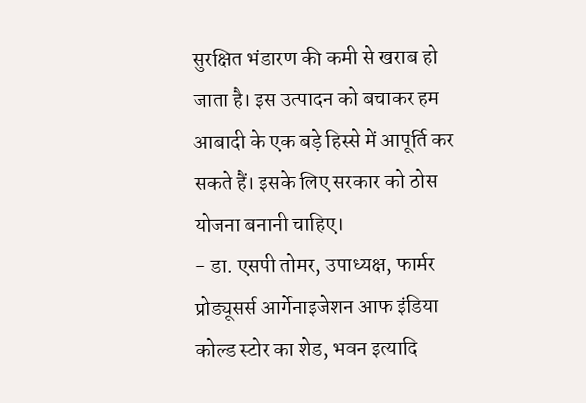सुरक्षित भंडारण की कमी से खराब हो जाता है। इस उत्पादन को बचाकर हम आबादी के एक बड़े हिस्से में आपूर्ति कर सकते हैं। इसके लिए सरकार को ठोस योजना बनानी चाहिए।
- डा. एसपी तोमर, उपाध्यक्ष, फार्मर प्रोड्यूसर्स आर्गेनाइजेशन आफ इंडिया
कोल्ड स्टोर का शेड, भवन इत्यादि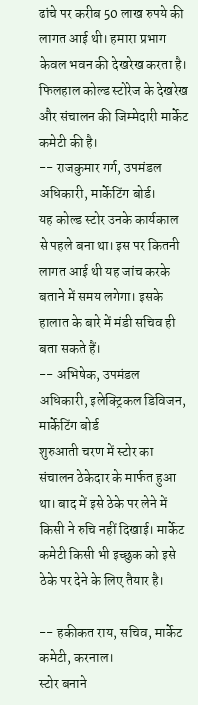ढांचे पर करीब 50 लाख रुपये की लागत आई थी। हमारा प्रभाग केवल भवन की देखरेख करता है। फिलहाल कोल्ड स्टोरेज के देखरेख और संचालन की जिम्मेदारी मार्केट कमेटी की है।
-- राजकुमार गर्ग, उपमंडल अधिकारी, मार्केटिंग बोर्ड।
यह कोल्ड स्टोर उनके कार्यकाल से पहले बना था। इस पर कितनी लागत आई थी यह जांच करके बताने में समय लगेगा। इसके हालात के बारे में मंडी सचिव ही बता सकते हैं।
-- अभिषेक, उपमंडल अधिकारी, इलेक्ट्रिकल डिविजन, मार्केटिंग बोर्ड
शुरुआती चरण में स्टोर का संचालन ठेकेदार के मार्फत हुआ था। बाद में इसे ठेके पर लेने में किसी ने रुचि नहीं दिखाई। मार्केट कमेटी किसी भी इच्छुक को इसे ठेके पर देने के लिए तैयार है।

-- हकीकत राय, सचिव, मार्केट कमेटी, करनाल।
स्टोर बनाने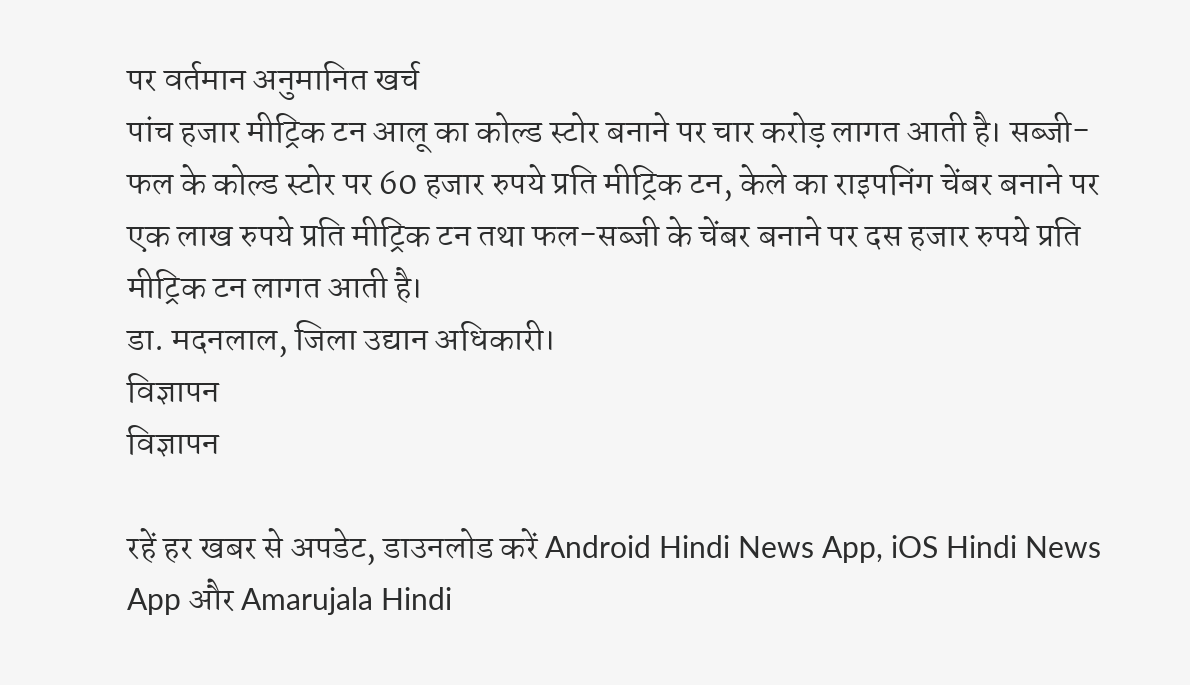पर वर्तमान अनुमानित खर्च
पांच हजार मीट्रिक टन आलू का कोल्ड स्टोर बनाने पर चार करोड़ लागत आती है। सब्जी-फल के कोल्ड स्टोर पर 60 हजार रुपये प्रति मीट्रिक टन, केले का राइपनिंग चेंबर बनाने पर एक लाख रुपये प्रति मीट्रिक टन तथा फल-सब्जी के चेंबर बनाने पर दस हजार रुपये प्रति मीट्रिक टन लागत आती है।
डा. मदनलाल, जिला उद्यान अधिकारी।
विज्ञापन
विज्ञापन

रहें हर खबर से अपडेट, डाउनलोड करें Android Hindi News App, iOS Hindi News App और Amarujala Hindi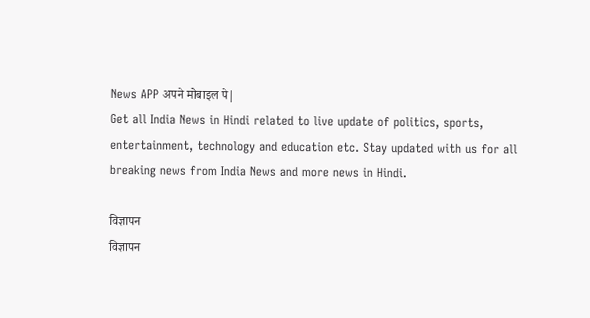News APP अपने मोबाइल पे|
Get all India News in Hindi related to live update of politics, sports, entertainment, technology and education etc. Stay updated with us for all breaking news from India News and more news in Hindi.

विज्ञापन
विज्ञापन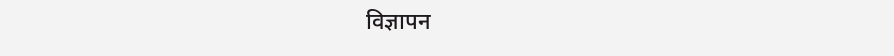विज्ञापन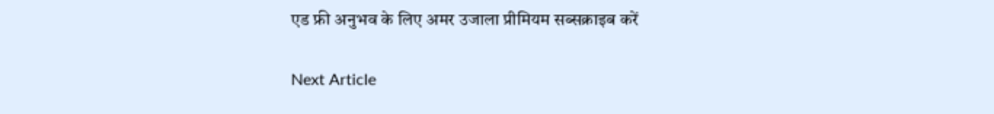एड फ्री अनुभव के लिए अमर उजाला प्रीमियम सब्सक्राइब करें

Next Article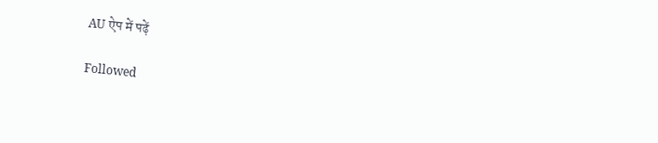AU ऐप में पढ़ें

Followed